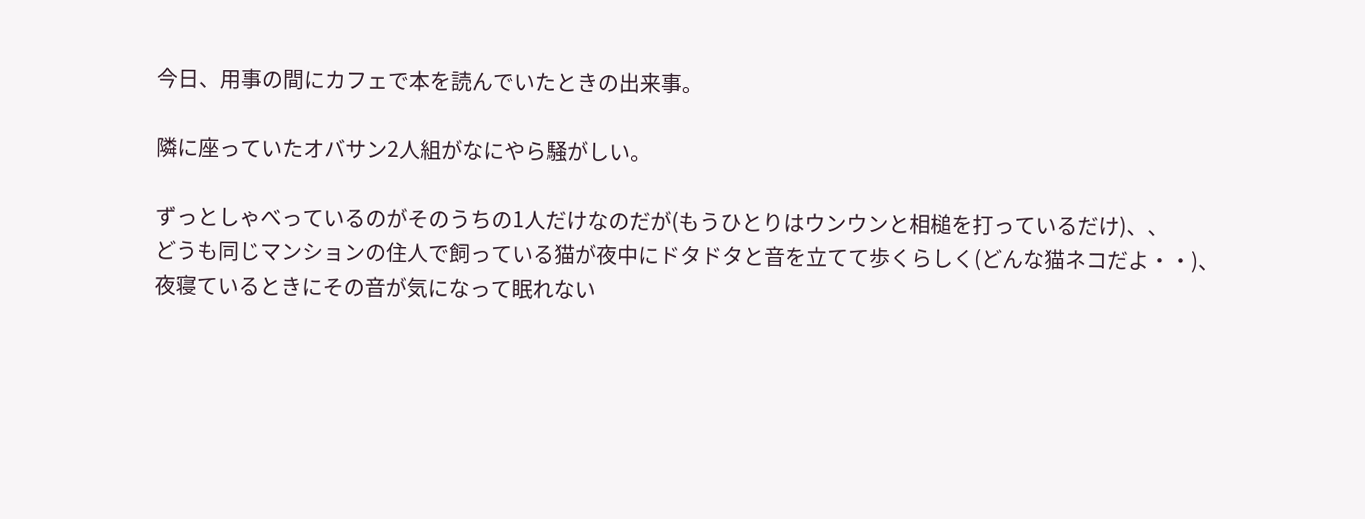今日、用事の間にカフェで本を読んでいたときの出来事。

隣に座っていたオバサン2人組がなにやら騒がしい。

ずっとしゃべっているのがそのうちの1人だけなのだが(もうひとりはウンウンと相槌を打っているだけ)、、
どうも同じマンションの住人で飼っている猫が夜中にドタドタと音を立てて歩くらしく(どんな猫ネコだよ・・)、
夜寝ているときにその音が気になって眠れない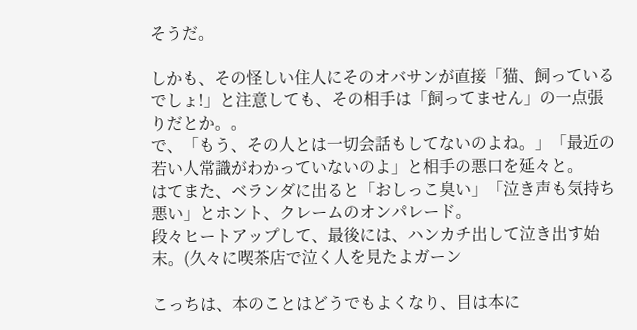そうだ。

しかも、その怪しい住人にそのオバサンが直接「猫、飼っているでしょ!」と注意しても、その相手は「飼ってません」の一点張りだとか。。
で、「もう、その人とは一切会話もしてないのよね。」「最近の若い人常識がわかっていないのよ」と相手の悪口を延々と。
はてまた、ベランダに出ると「おしっこ臭い」「泣き声も気持ち悪い」とホント、クレームのオンパレード。
段々ヒートアップして、最後には、ハンカチ出して泣き出す始末。(久々に喫茶店で泣く人を見たよガーン

こっちは、本のことはどうでもよくなり、目は本に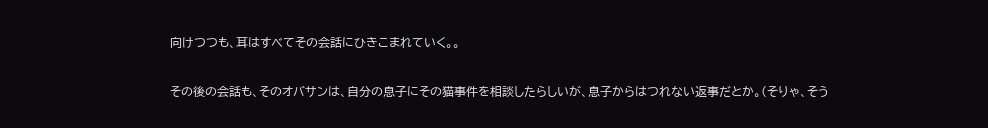向けつつも、耳はすべてその会話にひきこまれていく。。

その後の会話も、そのオバサンは、自分の息子にその猫事件を相談したらしいが、息子からはつれない返事だとか。(そりゃ、そう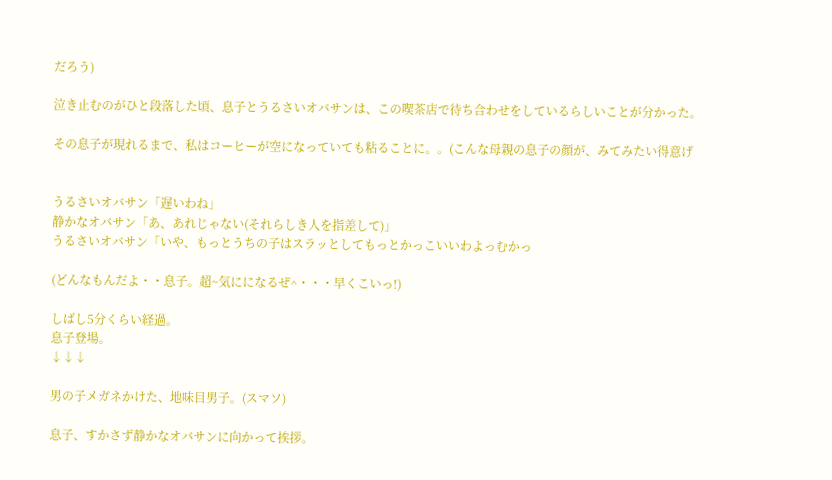だろう)

泣き止むのがひと段落した頃、息子とうるさいオバサンは、この喫茶店で待ち合わせをしているらしいことが分かった。

その息子が現れるまで、私はコーヒーが空になっていても粘ることに。。(こんな母親の息子の顔が、みてみたい得意げ


うるさいオバサン「遅いわね」
静かなオバサン「あ、あれじゃない(それらしき人を指差して)」
うるさいオバサン「いや、もっとうちの子はスラッとしてもっとかっこいいわよっむかっ

(どんなもんだよ・・息子。超~気にになるぜ^・・・早くこいっ!)

しばし5分くらい経過。
息子登場。
↓↓↓

男の子メガネかけた、地味目男子。(スマソ)

息子、すかさず静かなオバサンに向かって挨拶。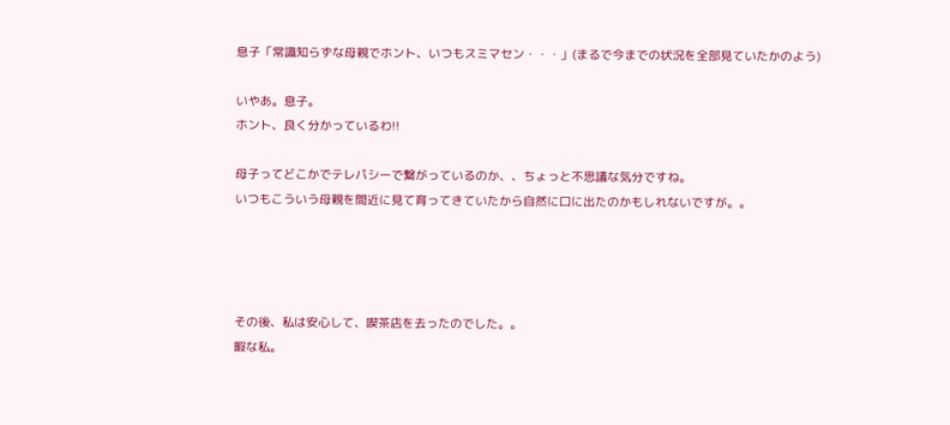息子「常識知らずな母親でホント、いつもスミマセン・・・」(まるで今までの状況を全部見ていたかのよう)

いやあ。息子。
ホント、良く分かっているわ!!

母子ってどこかでテレパシーで繋がっているのか、、ちょっと不思議な気分ですね。
いつもこういう母親を間近に見て育ってきていたから自然に口に出たのかもしれないですが。。




その後、私は安心して、喫茶店を去ったのでした。。
暇な私。